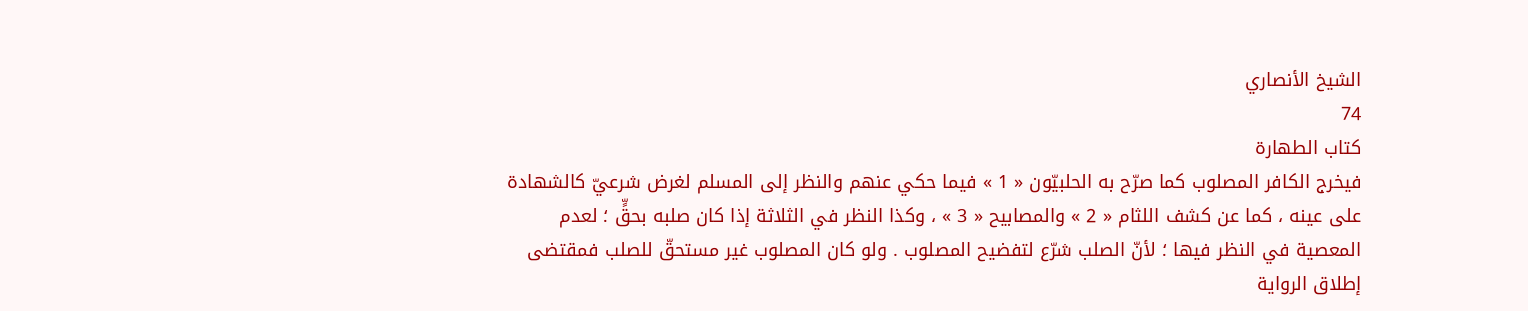الشيخ الأنصاري
74
كتاب الطهارة
فيخرج الكافر المصلوب كما صرّح به الحلبيّون « 1 » فيما حكي عنهم والنظر إلى المسلم لغرض شرعيّ كالشهادة على عينه ، كما عن كشف اللثام « 2 » والمصابيح « 3 » ، وكذا النظر في الثلاثة إذا كان صلبه بحقٍّ ؛ لعدم المعصية في النظر فيها ؛ لأنّ الصلب شرّع لتفضيح المصلوب . ولو كان المصلوب غير مستحقّ للصلب فمقتضى إطلاق الرواية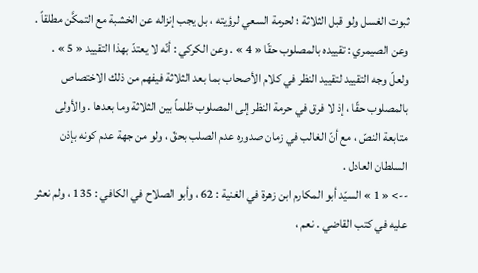ثبوت الغسل ولو قبل الثلاثة ؛ لحرمة السعي لرؤيته ، بل يجب إنزاله عن الخشبة مع التمكَّن مطلقاً . وعن الصيمري : تقييده بالمصلوب حقّا « 4 » . وعن الكركي : أنّه لا يعتدّ بهذا التقييد « 5 » . ولعلّ وجه التقييد لتقييد النظر في كلام الأصحاب بما بعد الثلاثة فيفهم من ذلك الاختصاص بالمصلوب حقّا ، إذ لا فرق في حرمة النظر إلى المصلوب ظلماً بين الثلاثة وما بعدها . والأولى متابعة النصّ ، مع أنّ الغالب في زمان صدوره عدم الصلب بحقّ ، ولو من جهة عدم كونه بإذن السلطان العادل .
--> « 1 » السيّد أبو المكارم ابن زهرة في الغنية : 62 ، وأبو الصلاح في الكافي : 135 ، ولم نعثر عليه في كتب القاضي . نعم ،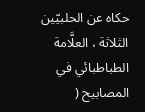حكاه عن الحلبيّين الثلاثة ، العلَّامة الطباطبائي في المصابيح (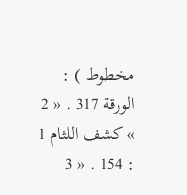مخطوط ) : الورقة 317 . « 2 » كشف اللثام 1 : 154 . « 3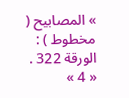» المصابيح ( مخطوط ) : الورقة 322 . « 4 »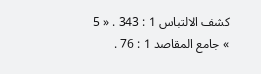كشف الالتباس 1 : 343 . « 5 » جامع المقاصد 1 : 76 .